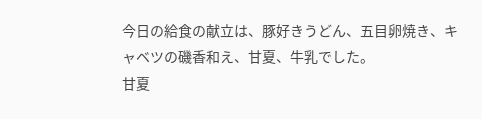今日の給食の献立は、豚好きうどん、五目卵焼き、キャベツの磯香和え、甘夏、牛乳でした。
甘夏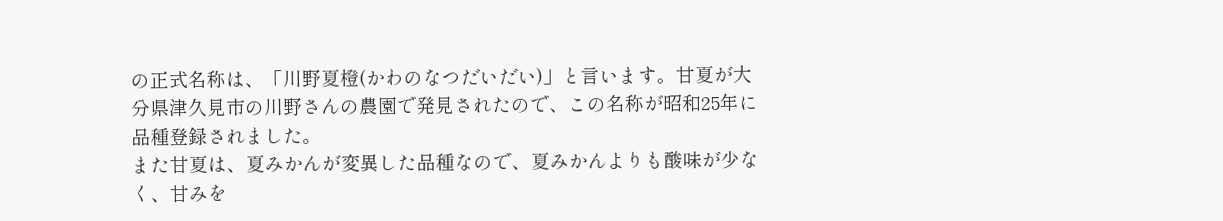の正式名称は、「川野夏橙(かわのなつだいだい)」と言います。甘夏が大分県津久見市の川野さんの農園で発見されたので、この名称が昭和25年に品種登録されました。
また甘夏は、夏みかんが変異した品種なので、夏みかんよりも酸味が少なく、甘みを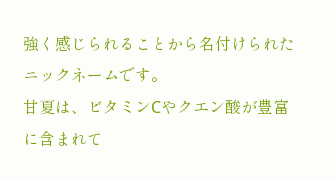強く感じられることから名付けられたニックネームです。
甘夏は、ビタミンCやクエン酸が豊富に含まれて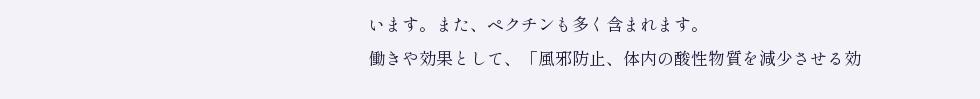います。また、ペクチンも多く含まれます。
働きや効果として、「風邪防止、体内の酸性物質を減少させる効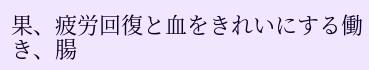果、疲労回復と血をきれいにする働き、腸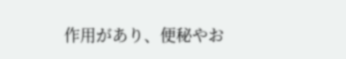作用があり、便秘やお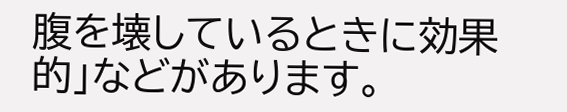腹を壊しているときに効果的」などがあります。